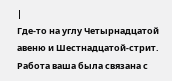|
Где-то на углу Четырнадцатой авеню и Шестнадцатой-стрит. Работа ваша была связана с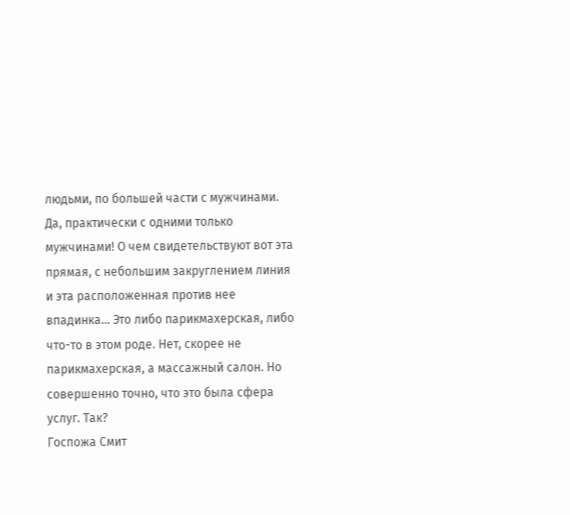людьми, по большей части с мужчинами. Да, практически с одними только мужчинами! О чем свидетельствуют вот эта прямая, с небольшим закруглением линия и эта расположенная против нее впадинка… Это либо парикмахерская, либо что-то в этом роде. Нет, скорее не парикмахерская, а массажный салон. Но совершенно точно, что это была сфера услуг. Так?
Госпожа Смит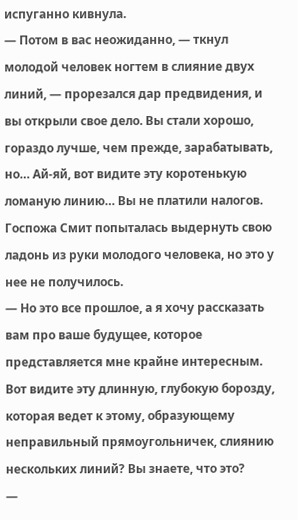испуганно кивнула.
— Потом в вас неожиданно, — ткнул молодой человек ногтем в слияние двух линий, — прорезался дар предвидения, и вы открыли свое дело. Вы стали хорошо, гораздо лучше, чем прежде, зарабатывать, но… Ай-яй, вот видите эту коротенькую ломаную линию… Вы не платили налогов.
Госпожа Смит попыталась выдернуть свою ладонь из руки молодого человека, но это у нее не получилось.
— Но это все прошлое, а я хочу рассказать вам про ваше будущее, которое представляется мне крайне интересным. Вот видите эту длинную, глубокую борозду, которая ведет к этому, образующему неправильный прямоугольничек, слиянию нескольких линий? Вы знаете, что это?
—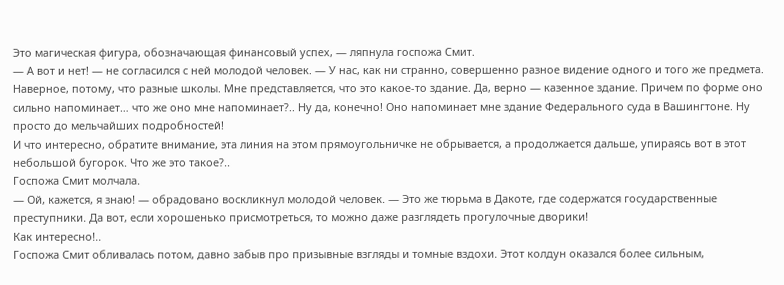Это магическая фигура, обозначающая финансовый успех, — ляпнула госпожа Смит.
— А вот и нет! — не согласился с ней молодой человек. — У нас, как ни странно, совершенно разное видение одного и того же предмета. Наверное, потому, что разные школы. Мне представляется, что это какое-то здание. Да, верно — казенное здание. Причем по форме оно сильно напоминает… что же оно мне напоминает?.. Ну да, конечно! Оно напоминает мне здание Федерального суда в Вашингтоне. Ну просто до мельчайших подробностей!
И что интересно, обратите внимание, эта линия на этом прямоугольничке не обрывается, а продолжается дальше, упираясь вот в этот небольшой бугорок. Что же это такое?..
Госпожа Смит молчала.
— Ой, кажется, я знаю! — обрадовано воскликнул молодой человек. — Это же тюрьма в Дакоте, где содержатся государственные преступники. Да вот, если хорошенько присмотреться, то можно даже разглядеть прогулочные дворики!
Как интересно!..
Госпожа Смит обливалась потом, давно забыв про призывные взгляды и томные вздохи. Этот колдун оказался более сильным,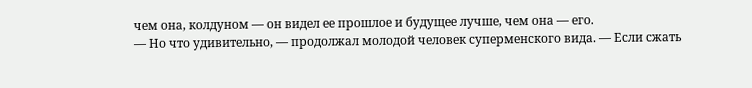чем она, колдуном — он видел ее прошлое и будущее лучше, чем она — его.
— Но что удивительно, — продолжал молодой человек суперменского вида. — Если сжать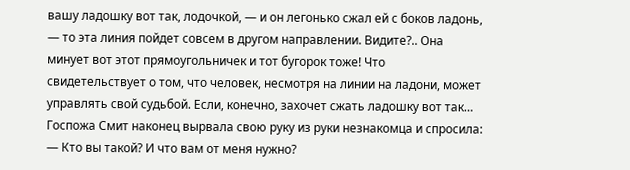вашу ладошку вот так, лодочкой, — и он легонько сжал ей с боков ладонь, — то эта линия пойдет совсем в другом направлении. Видите?.. Она минует вот этот прямоугольничек и тот бугорок тоже! Что свидетельствует о том, что человек, несмотря на линии на ладони, может управлять свой судьбой. Если, конечно, захочет сжать ладошку вот так…
Госпожа Смит наконец вырвала свою руку из руки незнакомца и спросила:
— Кто вы такой? И что вам от меня нужно?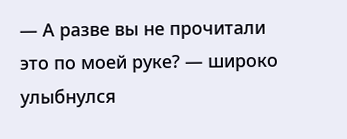— А разве вы не прочитали это по моей руке? — широко улыбнулся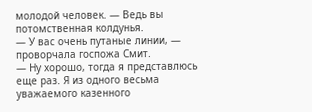молодой человек. — Ведь вы потомственная колдунья.
— У вас очень путаные линии, — проворчала госпожа Смит.
— Ну хорошо, тогда я представлюсь еще раз. Я из одного весьма уважаемого казенного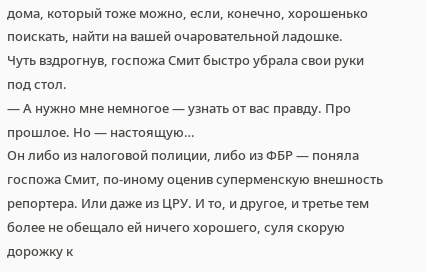дома, который тоже можно, если, конечно, хорошенько поискать, найти на вашей очаровательной ладошке.
Чуть вздрогнув, госпожа Смит быстро убрала свои руки под стол.
— А нужно мне немногое — узнать от вас правду. Про прошлое. Но — настоящую…
Он либо из налоговой полиции, либо из ФБР — поняла госпожа Смит, по-иному оценив суперменскую внешность репортера. Или даже из ЦРУ. И то, и другое, и третье тем более не обещало ей ничего хорошего, суля скорую дорожку к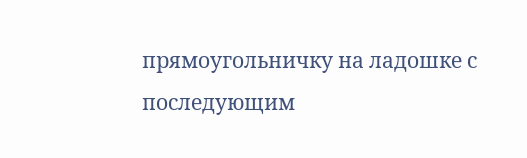прямоугольничку на ладошке с последующим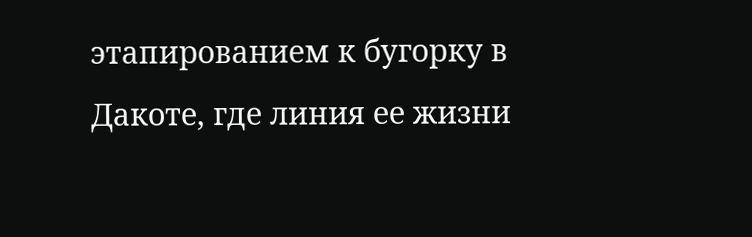этапированием к бугорку в Дакоте, где линия ее жизни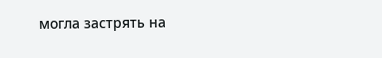могла застрять на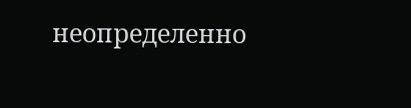неопределенно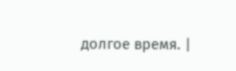долгое время. |